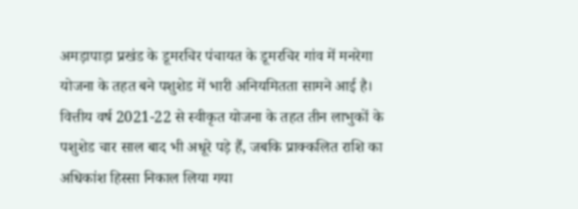अमड़ापाड़ा प्रखंड के डूमरचिर पंचायत के डूमरचिर गांव में मनरेगा योजना के तहत बने पशुशेड में भारी अनियमितता सामने आई है। वित्तीय वर्ष 2021-22 से स्वीकृत योजना के तहत तीन लाभुकों के पशुशेड चार साल बाद भी अधूरे पड़े हैं, जबकि प्राक्कलित राशि का अधिकांश हिस्सा निकाल लिया गया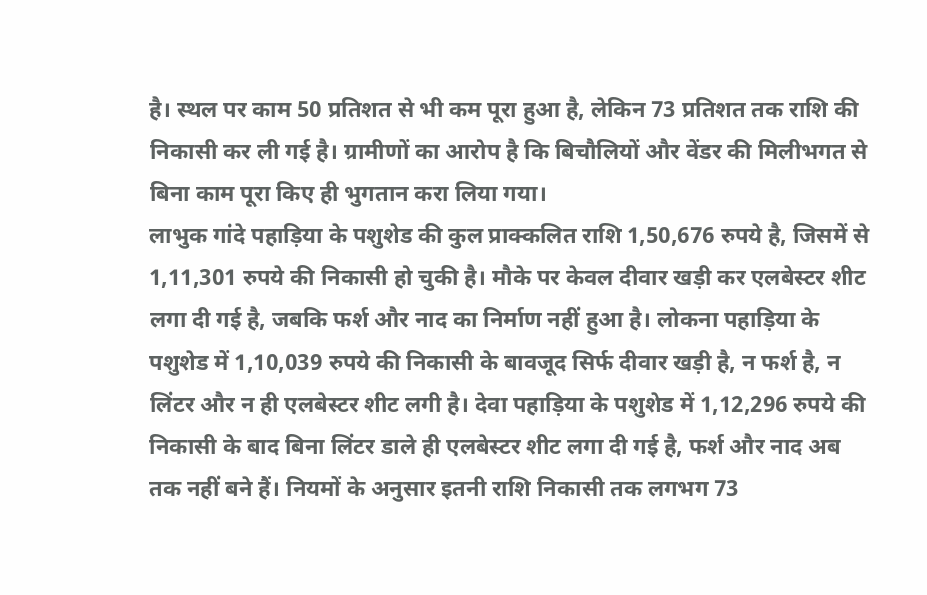है। स्थल पर काम 50 प्रतिशत से भी कम पूरा हुआ है, लेकिन 73 प्रतिशत तक राशि की निकासी कर ली गई है। ग्रामीणों का आरोप है कि बिचौलियों और वेंडर की मिलीभगत से बिना काम पूरा किए ही भुगतान करा लिया गया।
लाभुक गांदे पहाड़िया के पशुशेड की कुल प्राक्कलित राशि 1,50,676 रुपये है, जिसमें से 1,11,301 रुपये की निकासी हो चुकी है। मौके पर केवल दीवार खड़ी कर एलबेस्टर शीट लगा दी गई है, जबकि फर्श और नाद का निर्माण नहीं हुआ है। लोकना पहाड़िया के पशुशेड में 1,10,039 रुपये की निकासी के बावजूद सिर्फ दीवार खड़ी है, न फर्श है, न लिंटर और न ही एलबेस्टर शीट लगी है। देवा पहाड़िया के पशुशेड में 1,12,296 रुपये की निकासी के बाद बिना लिंटर डाले ही एलबेस्टर शीट लगा दी गई है, फर्श और नाद अब तक नहीं बने हैं। नियमों के अनुसार इतनी राशि निकासी तक लगभग 73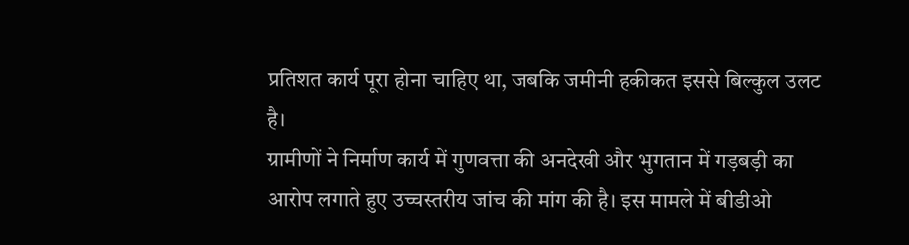प्रतिशत कार्य पूरा होना चाहिए था, जबकि जमीनी हकीकत इससे बिल्कुल उलट है।
ग्रामीणों ने निर्माण कार्य में गुणवत्ता की अनदेखी और भुगतान में गड़बड़ी का आरोप लगाते हुए उच्चस्तरीय जांच की मांग की है। इस मामले में बीडीओ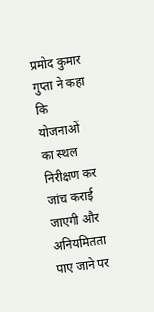प्रमोद कुमार गुप्ता ने कहा कि योजनाओं का स्थल निरीक्षण कर जांच कराई जाएगी और अनियमितता पाए जाने पर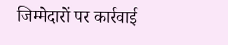जिम्मेदारों पर कार्रवाई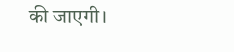की जाएगी।